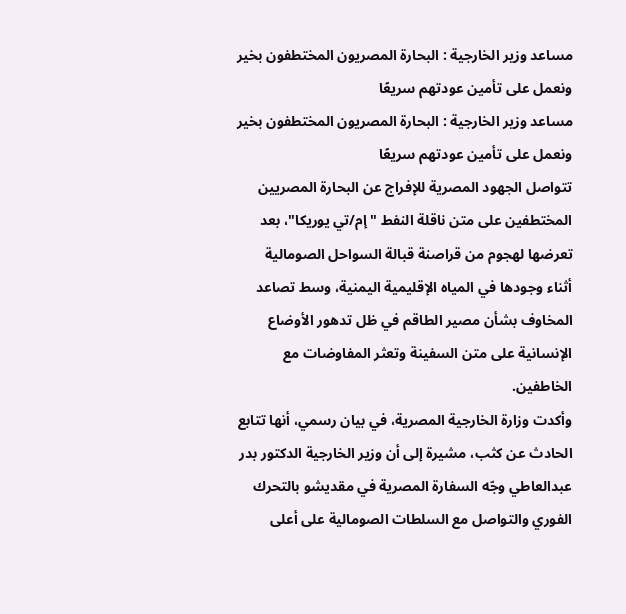مساعد وزير الخارجية : البحارة المصريون المختطفون بخير ونعمل على تأمين عودتهم سريعًا
مساعد وزير الخارجية : البحارة المصريون المختطفون بخير ونعمل على تأمين عودتهم سريعًا
تتواصل الجهود المصرية للإفراج عن البحارة المصريين المختطفين على متن ناقلة النفط "إم/تي يوريكا"، بعد تعرضها لهجوم من قراصنة قبالة السواحل الصومالية أثناء وجودها في المياه الإقليمية اليمنية، وسط تصاعد المخاوف بشأن مصير الطاقم في ظل تدهور الأوضاع الإنسانية على متن السفينة وتعثر المفاوضات مع الخاطفين.
وأكدت وزارة الخارجية المصرية، في بيان رسمي، أنها تتابع الحادث عن كثب، مشيرة إلى أن وزير الخارجية الدكتور بدر عبدالعاطي وجّه السفارة المصرية في مقديشو بالتحرك الفوري والتواصل مع السلطات الصومالية على أعلى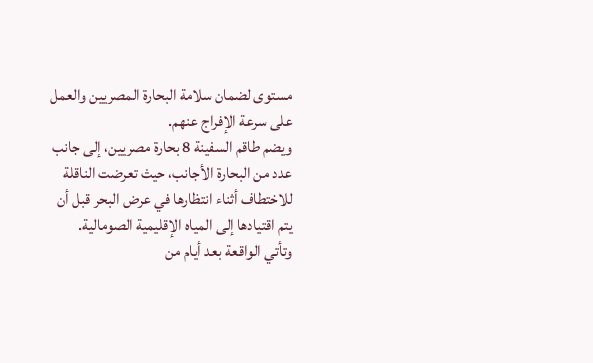مستوى لضمان سلامة البحارة المصريين والعمل على سرعة الإفراج عنهم.
ويضم طاقم السفينة 8 بحارة مصريين، إلى جانب عدد من البحارة الأجانب، حيث تعرضت الناقلة للاختطاف أثناء انتظارها في عرض البحر قبل أن يتم اقتيادها إلى المياه الإقليمية الصومالية.
وتأتي الواقعة بعد أيام من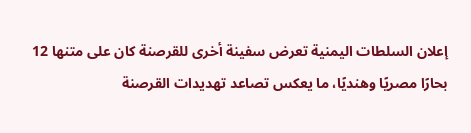إعلان السلطات اليمنية تعرض سفينة أخرى للقرصنة كان على متنها 12 بحارًا مصريًا وهنديًا، ما يعكس تصاعد تهديدات القرصنة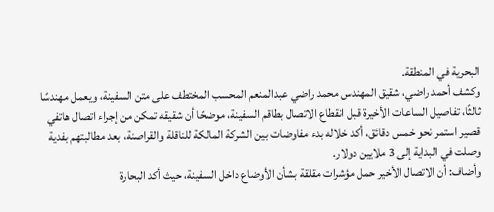البحرية في المنطقة.
وكشف أحمد راضي، شقيق المهندس محمد راضي عبدالمنعم المحسب المختطف على متن السفينة، ويعمل مهندسًا ثالثًا، تفاصيل الساعات الأخيرة قبل انقطاع الاتصال بطاقم السفينة، موضحًا أن شقيقه تمكن من إجراء اتصال هاتفي قصير استمر نحو خمس دقائق، أكد خلاله بدء مفاوضات بين الشركة المالكة للناقلة والقراصنة، بعد مطالبتهم بفدية وصلت في البداية إلى 3 ملايين دولار.
وأضاف: أن الاتصال الأخير حمل مؤشرات مقلقة بشأن الأوضاع داخل السفينة، حيث أكد البحارة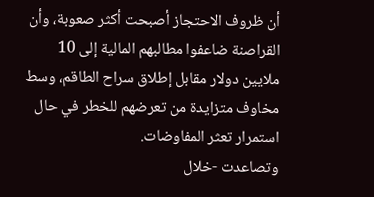أن ظروف الاحتجاز أصبحت أكثر صعوبة، وأن القراصنة ضاعفوا مطالبهم المالية إلى 10 ملايين دولار مقابل إطلاق سراح الطاقم، وسط مخاوف متزايدة من تعرضهم للخطر في حال استمرار تعثر المفاوضات.
وتصاعدت -خلال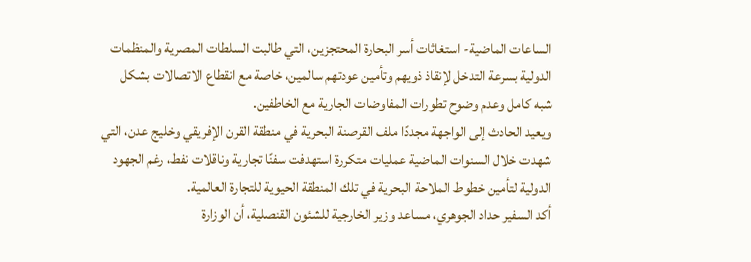الساعات الماضية- استغاثات أسر البحارة المحتجزين، التي طالبت السلطات المصرية والمنظمات الدولية بسرعة التدخل لإنقاذ ذويهم وتأمين عودتهم سالمين، خاصة مع انقطاع الاتصالات بشكل شبه كامل وعدم وضوح تطورات المفاوضات الجارية مع الخاطفين.
ويعيد الحادث إلى الواجهة مجددًا ملف القرصنة البحرية في منطقة القرن الإفريقي وخليج عدن، التي شهدت خلال السنوات الماضية عمليات متكررة استهدفت سفنًا تجارية وناقلات نفط، رغم الجهود الدولية لتأمين خطوط الملاحة البحرية في تلك المنطقة الحيوية للتجارة العالمية.
أكد السفير حداد الجوهري، مساعد وزير الخارجية للشئون القنصلية، أن الوزارة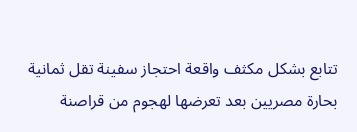تتابع بشكل مكثف واقعة احتجاز سفينة تقل ثمانية بحارة مصريين بعد تعرضها لهجوم من قراصنة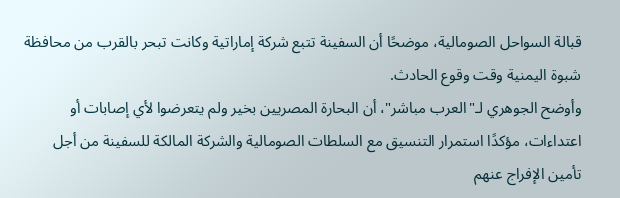قبالة السواحل الصومالية، موضحًا أن السفينة تتبع شركة إماراتية وكانت تبحر بالقرب من محافظة شبوة اليمنية وقت وقوع الحادث.
وأوضح الجوهري لـ"العرب مباشر"، أن البحارة المصريين بخير ولم يتعرضوا لأي إصابات أو اعتداءات، مؤكدًا استمرار التنسيق مع السلطات الصومالية والشركة المالكة للسفينة من أجل تأمين الإفراج عنهم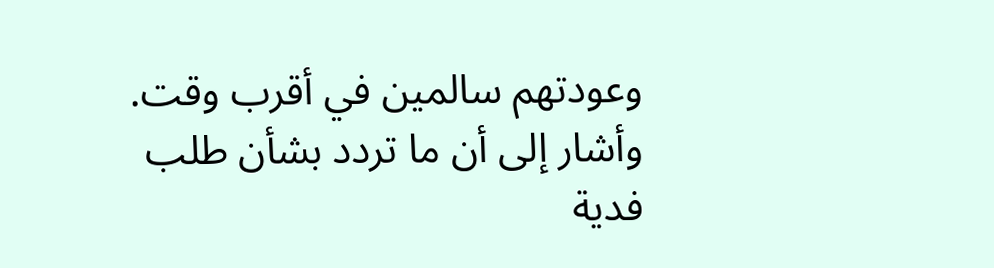وعودتهم سالمين في أقرب وقت.
وأشار إلى أن ما تردد بشأن طلب فدية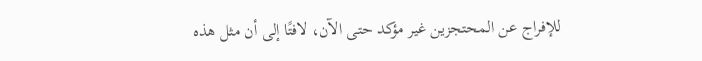للإفراج عن المحتجزين غير مؤكد حتى الآن، لافتًا إلى أن مثل هذه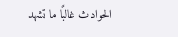الحوادث غالبًا ما تشهد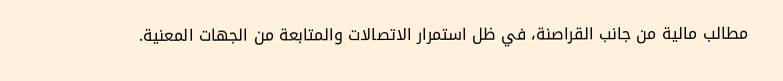مطالب مالية من جانب القراصنة، في ظل استمرار الاتصالات والمتابعة من الجهات المعنية.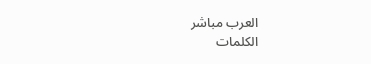العرب مباشر
الكلمات